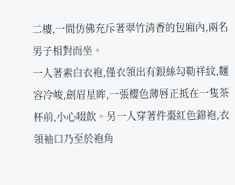二樓,一間仿佛充斥著翠竹清香的包廂內,兩名男子相對而坐。
一人著素白衣袍,僅衣領出有銀絲勾勒祥紋,麵容冷峻,劍眉星眸,一張櫻色薄唇正抵在一隻茶杯前,小心啜飲。另一人穿著件棗紅色錦袍,衣領袖口乃至於袍角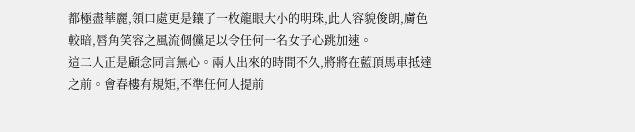都極盡華麗,領口處更是鑲了一枚龍眼大小的明珠,此人容貌俊朗,膚色較暗,唇角笑容之風流倜儻足以令任何一名女子心跳加速。
這二人正是顧念同言無心。兩人出來的時間不久,將將在藍頂馬車抵達之前。會春樓有規矩,不準任何人提前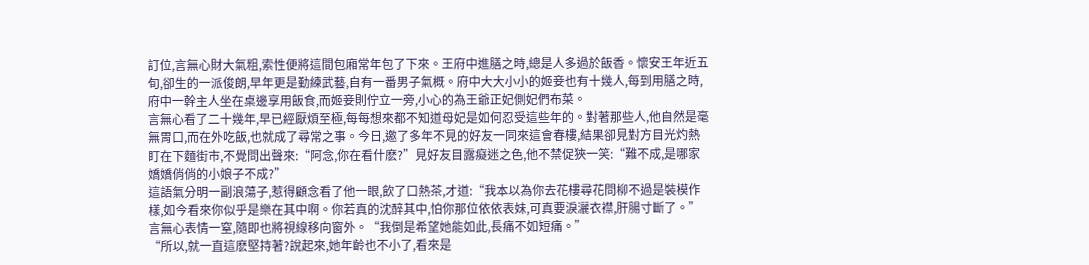訂位,言無心財大氣粗,索性便將這間包廂常年包了下來。王府中進膳之時,總是人多過於飯香。懷安王年近五旬,卻生的一派俊朗,早年更是勤練武藝,自有一番男子氣概。府中大大小小的姬妾也有十幾人,每到用膳之時,府中一幹主人坐在桌邊享用飯食,而姬妾則佇立一旁,小心的為王爺正妃側妃們布菜。
言無心看了二十幾年,早已經厭煩至極,每每想來都不知道母妃是如何忍受這些年的。對著那些人,他自然是毫無胃口,而在外吃飯,也就成了尋常之事。今日,邀了多年不見的好友一同來這會春樓,結果卻見對方目光灼熱盯在下麵街市,不覺問出聲來:“阿念,你在看什麽?”見好友目露癡迷之色,他不禁促狹一笑:“難不成,是哪家嬌嬌俏俏的小娘子不成?”
這語氣分明一副浪蕩子,惹得顧念看了他一眼,飲了口熱茶,才道:“我本以為你去花樓尋花問柳不過是裝模作樣,如今看來你似乎是樂在其中啊。你若真的沈醉其中,怕你那位依依表妹,可真要淚灑衣襟,肝腸寸斷了。”
言無心表情一窒,隨即也將視線移向窗外。“我倒是希望她能如此,長痛不如短痛。”
“所以,就一直這麽堅持著?說起來,她年齡也不小了,看來是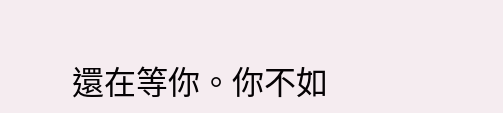還在等你。你不如